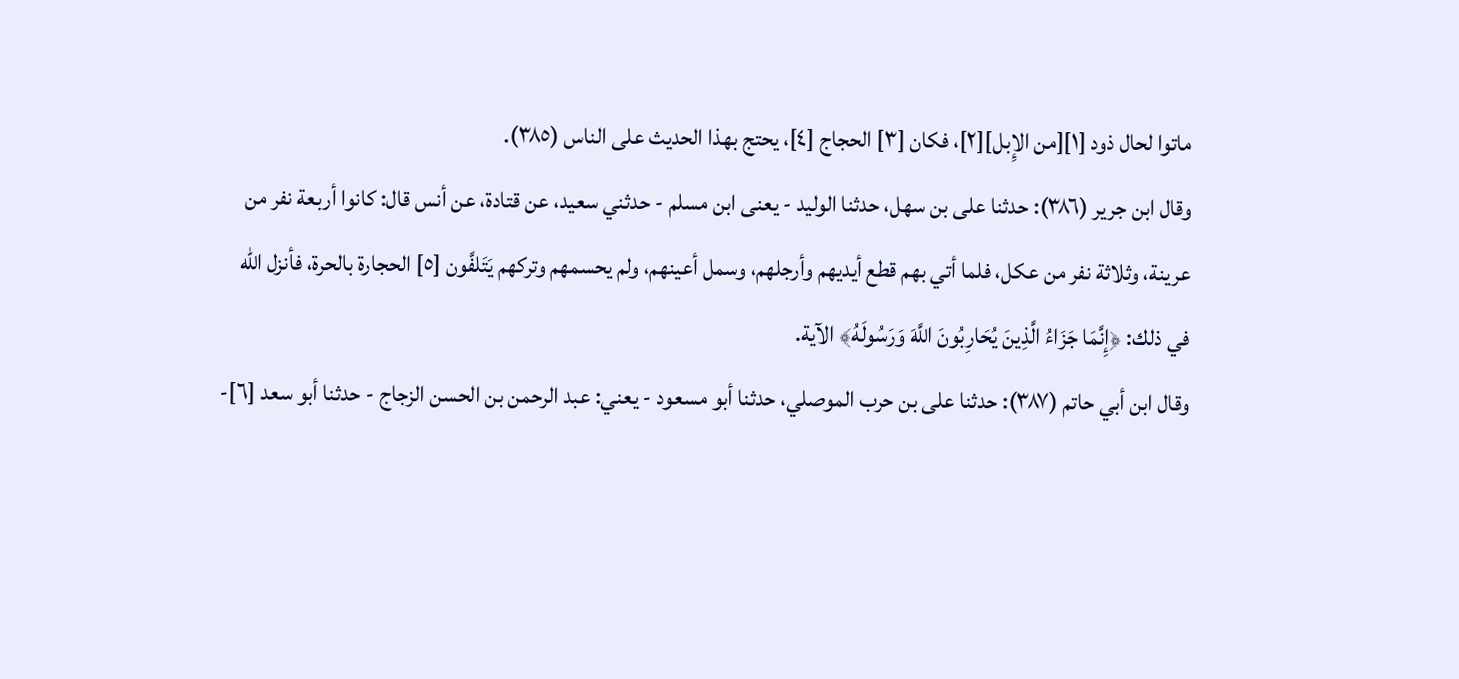ماتوا لحال ذود [١][من الإِبل][٢]، فكان [٣] الحجاج [٤]، يحتج بهذا الحديث على الناس (٣٨٥).
وقال ابن جرير (٣٨٦): حدثنا على بن سهل، حدثنا الوليد - يعنى ابن مسلم - حدثني سعيد، عن قتادة، عن أنس قال: كانوا أربعة نفر من عرينة، وثلاثة نفر من عكل، فلما أتي بهم قطع أيديهم وأرجلهم، وسمل أعينهم، ولم يحسمهم وتركهم يَتَلفَّون [٥] الحجارة بالحرة، فأنزل الله في ذلك: ﴿إِنَّمَا جَزَاءُ الَّذِينَ يُحَارِبُونَ اللَّهَ وَرَسُولَهُ﴾ الآية.
وقال ابن أبي حاتم (٣٨٧): حدثنا على بن حرب الموصلي، حدثنا أبو مسعود - يعني: عبد الرحمن بن الحسن الزجاج - حدثنا أبو سعد [٦]-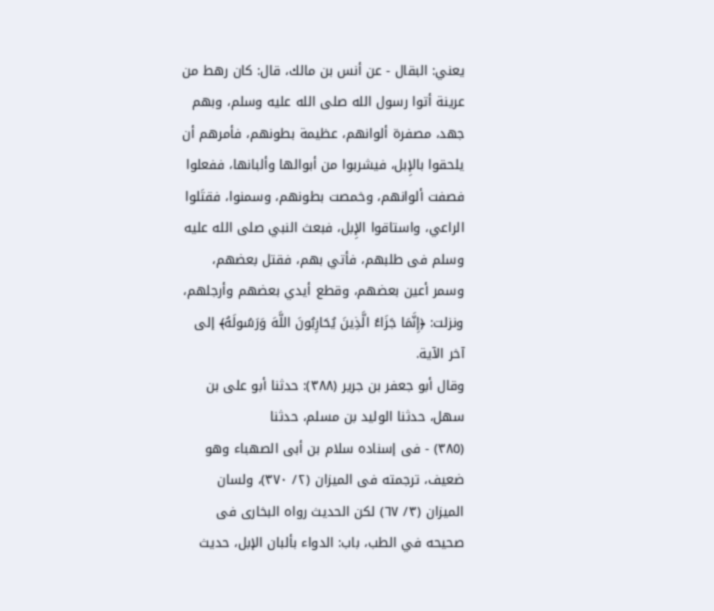يعني: البقال - عن أنس بن مالك، قال: كان رهط من عرينة أتوا رسول الله صلى الله عليه وسلم، وبهم جهد، مصفرة ألوانهم، عظيمة بطونهم، فأمرهم أن يلحقوا بالإِبل، فيشربوا من أبوالها وألبانها، ففعلوا فصفت ألوانهم، وخمصت بطونهم، وسمنوا، فقتَلوا الراعي، واستاقوا الإِبل، فبعث النبي صلى الله عليه وسلم فى طلبهم، فأتي بهم، فقتل بعضهم، وسمر أعين بعضهم، وقطع أيدي بعضهم وأرجلهم، ونزلت: ﴿إِنَّمَا جَزَاءُ الَّذِينَ يُحَارِبُونَ اللَّهَ وَرَسُولَهُ﴾ إلى آخر الآية.
وقال أبو جعفر بن جرير (٣٨٨): حدثنا أبو على بن سهل، حدثنا الوليد بن مسلم، حدثنا
(٣٨٥) - فى إسناده سلام بن أبى الصهباء وهو ضعيف، ترجمته فى الميزان (٢/ ٣٧٠)، ولسان الميزان (٣/ ٦٧) لكن الحديث رواه البخارى فى صحيحه في الطب، باب: الدواء بألبان الإبل، حديث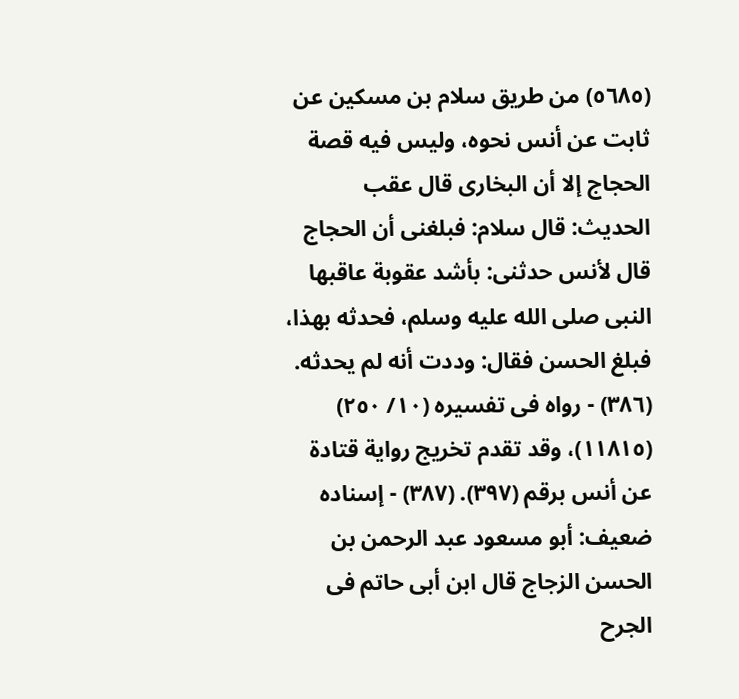(٥٦٨٥) من طريق سلام بن مسكين عن ثابت عن أنس نحوه، وليس فيه قصة الحجاج إلا أن البخارى قال عقب الحديث: قال سلام: فبلغنى أن الحجاج قال لأنس حدثنى: بأشد عقوبة عاقبها النبى صلى الله عليه وسلم، فحدثه بهذا، فبلغ الحسن فقال: وددت أنه لم يحدثه. (٣٨٦) - رواه فى تفسيره (١٠/ ٢٥٠) (١١٨١٥)، وقد تقدم تخريج رواية قتادة عن أنس برقم (٣٩٧). (٣٨٧) - إسناده ضعيف: أبو مسعود عبد الرحمن بن الحسن الزجاج قال ابن أبى حاتم فى الجرح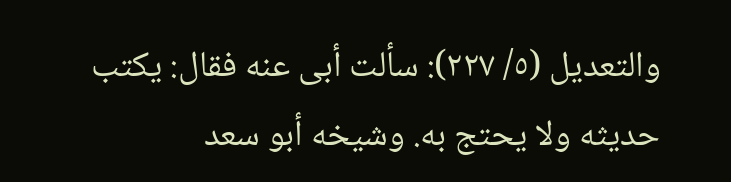والتعديل (٥/ ٢٢٧): سألت أبى عنه فقال: يكتب حديثه ولا يحتج به. وشيخه أبو سعد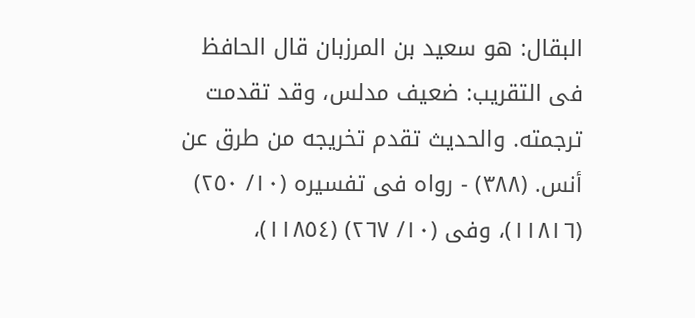البقال: هو سعيد بن المرزبان قال الحافظ فى التقريب: ضعيف مدلس، وقد تقدمت ترجمته. والحديث تقدم تخريجه من طرق عن أنس. (٣٨٨) - رواه فى تفسيره (١٠/ ٢٥٠) (١١٨١٦)، وفى (١٠/ ٢٦٧) (١١٨٥٤)،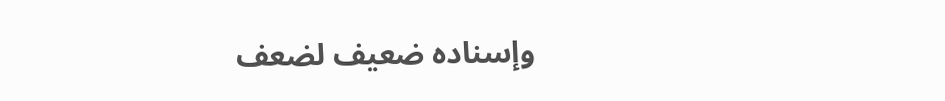وإسناده ضعيف لضعف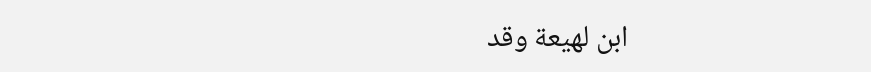ابن لهيعة وقد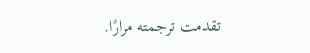تقدمت ترجمته مرارًا.